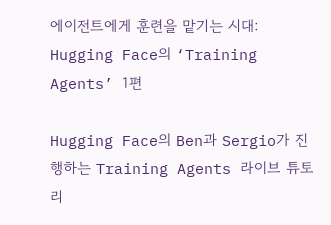에이전트에게 훈련을 맡기는 시대: Hugging Face의 ‘Training Agents’ 1편

Hugging Face의 Ben과 Sergio가 진행하는 Training Agents 라이브 튜토리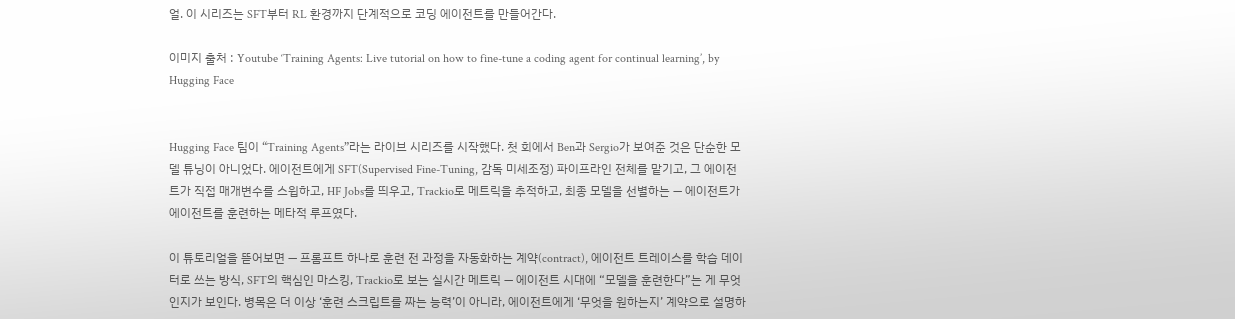얼. 이 시리즈는 SFT부터 RL 환경까지 단계적으로 코딩 에이전트를 만들어간다.

이미지 출처 : Youtube ‘Training Agents: Live tutorial on how to fine-tune a coding agent for continual learning’, by Hugging Face


Hugging Face 팀이 “Training Agents”라는 라이브 시리즈를 시작했다. 첫 회에서 Ben과 Sergio가 보여준 것은 단순한 모델 튜닝이 아니었다. 에이전트에게 SFT(Supervised Fine-Tuning, 감독 미세조정) 파이프라인 전체를 맡기고, 그 에이전트가 직접 매개변수를 스윕하고, HF Jobs를 띄우고, Trackio로 메트릭을 추적하고, 최종 모델을 선별하는 — 에이전트가 에이전트를 훈련하는 메타적 루프였다.

이 튜토리얼을 뜯어보면 — 프롬프트 하나로 훈련 전 과정을 자동화하는 계약(contract), 에이전트 트레이스를 학습 데이터로 쓰는 방식, SFT의 핵심인 마스킹, Trackio로 보는 실시간 메트릭 — 에이전트 시대에 “모델을 훈련한다”는 게 무엇인지가 보인다. 병목은 더 이상 ‘훈련 스크립트를 짜는 능력’이 아니라, 에이전트에게 ‘무엇을 원하는지’ 계약으로 설명하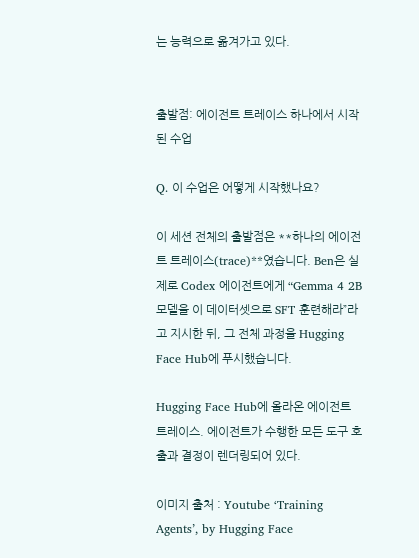는 능력으로 옮겨가고 있다.


출발점: 에이전트 트레이스 하나에서 시작된 수업

Q. 이 수업은 어떻게 시작했나요?

이 세션 전체의 출발점은 **하나의 에이전트 트레이스(trace)**였습니다. Ben은 실제로 Codex 에이전트에게 “Gemma 4 2B 모델을 이 데이터셋으로 SFT 훈련해라”라고 지시한 뒤, 그 전체 과정을 Hugging Face Hub에 푸시했습니다.

Hugging Face Hub에 올라온 에이전트 트레이스. 에이전트가 수행한 모든 도구 호출과 결정이 렌더링되어 있다.

이미지 출처 : Youtube ‘Training Agents’, by Hugging Face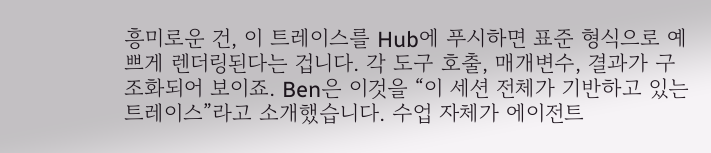흥미로운 건, 이 트레이스를 Hub에 푸시하면 표준 형식으로 예쁘게 렌더링된다는 겁니다. 각 도구 호출, 매개변수, 결과가 구조화되어 보이죠. Ben은 이것을 “이 세션 전체가 기반하고 있는 트레이스”라고 소개했습니다. 수업 자체가 에이전트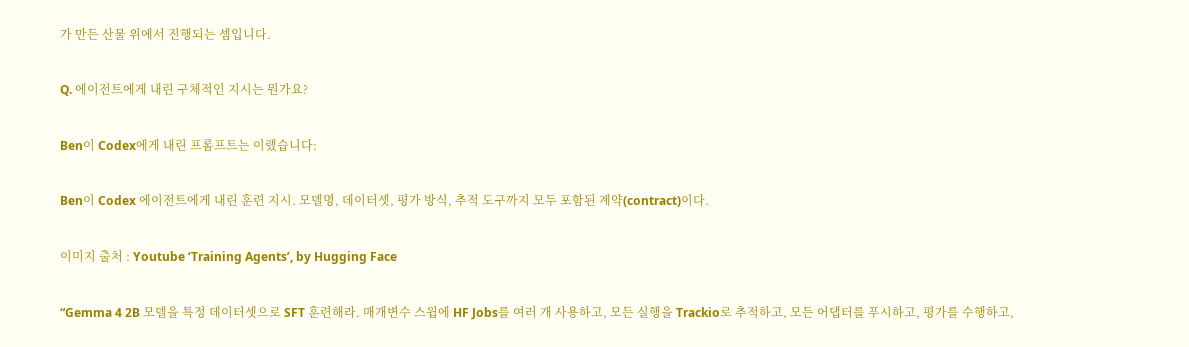가 만든 산물 위에서 진행되는 셈입니다.

Q. 에이전트에게 내린 구체적인 지시는 뭔가요?

Ben이 Codex에게 내린 프롬프트는 이랬습니다:

Ben이 Codex 에이전트에게 내린 훈련 지시. 모델명, 데이터셋, 평가 방식, 추적 도구까지 모두 포함된 계약(contract)이다.

이미지 출처 : Youtube ‘Training Agents’, by Hugging Face

“Gemma 4 2B 모델을 특정 데이터셋으로 SFT 훈련해라. 매개변수 스윕에 HF Jobs를 여러 개 사용하고, 모든 실행을 Trackio로 추적하고, 모든 어댑터를 푸시하고, 평가를 수행하고,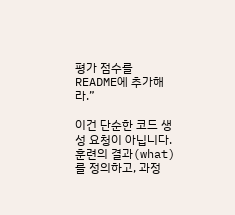평가 점수를 README에 추가해라.”

이건 단순한 코드 생성 요청이 아닙니다. 훈련의 결과(what)를 정의하고, 과정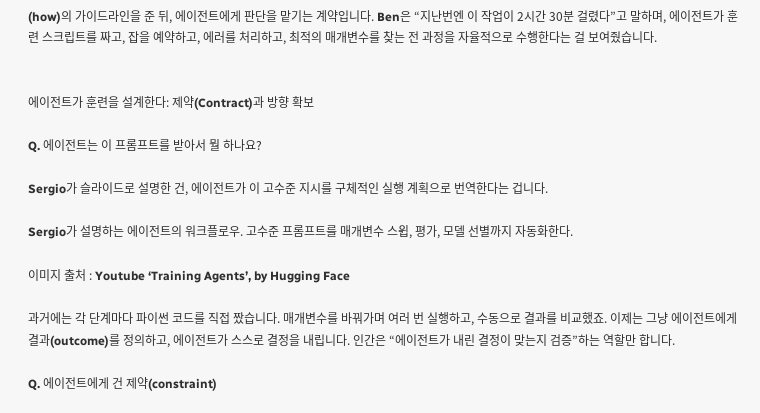(how)의 가이드라인을 준 뒤, 에이전트에게 판단을 맡기는 계약입니다. Ben은 “지난번엔 이 작업이 2시간 30분 걸렸다”고 말하며, 에이전트가 훈련 스크립트를 짜고, 잡을 예약하고, 에러를 처리하고, 최적의 매개변수를 찾는 전 과정을 자율적으로 수행한다는 걸 보여줬습니다.


에이전트가 훈련을 설계한다: 제약(Contract)과 방향 확보

Q. 에이전트는 이 프롬프트를 받아서 뭘 하나요?

Sergio가 슬라이드로 설명한 건, 에이전트가 이 고수준 지시를 구체적인 실행 계획으로 번역한다는 겁니다.

Sergio가 설명하는 에이전트의 워크플로우. 고수준 프롬프트를 매개변수 스윕, 평가, 모델 선별까지 자동화한다.

이미지 출처 : Youtube ‘Training Agents’, by Hugging Face

과거에는 각 단계마다 파이썬 코드를 직접 짰습니다. 매개변수를 바꿔가며 여러 번 실행하고, 수동으로 결과를 비교했죠. 이제는 그냥 에이전트에게 결과(outcome)를 정의하고, 에이전트가 스스로 결정을 내립니다. 인간은 “에이전트가 내린 결정이 맞는지 검증”하는 역할만 합니다.

Q. 에이전트에게 건 제약(constraint)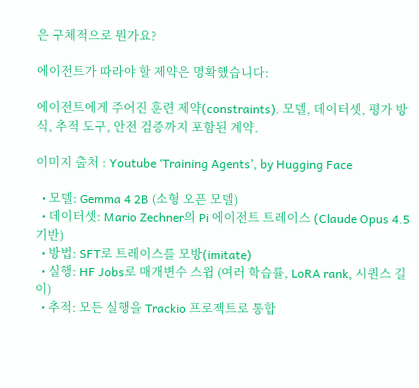은 구체적으로 뭔가요?

에이전트가 따라야 할 제약은 명확했습니다:

에이전트에게 주어진 훈련 제약(constraints). 모델, 데이터셋, 평가 방식, 추적 도구, 안전 검증까지 포함된 계약.

이미지 출처 : Youtube ‘Training Agents’, by Hugging Face

  • 모델: Gemma 4 2B (소형 오픈 모델)
  • 데이터셋: Mario Zechner의 Pi 에이전트 트레이스 (Claude Opus 4.5 기반)
  • 방법: SFT로 트레이스를 모방(imitate)
  • 실행: HF Jobs로 매개변수 스윕 (여러 학습률, LoRA rank, 시퀀스 길이)
  • 추적: 모든 실행을 Trackio 프로젝트로 통합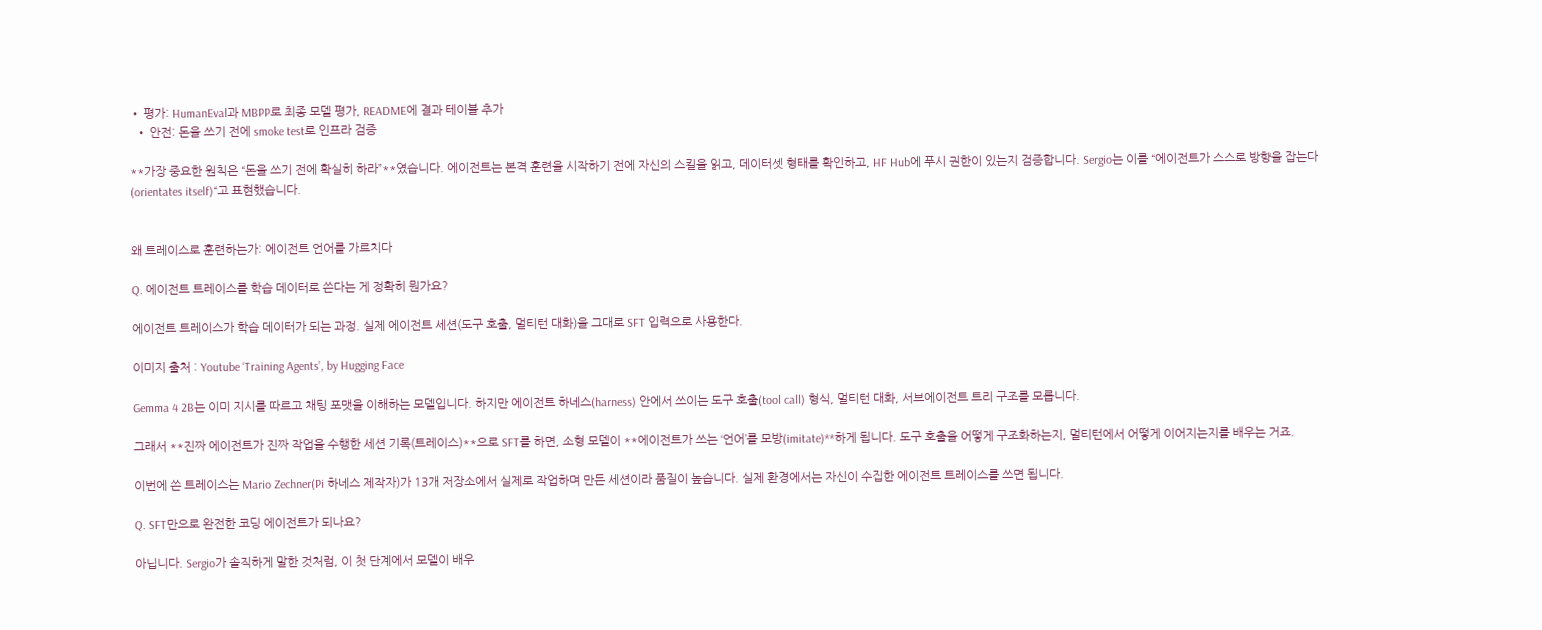• 평가: HumanEval과 MBPP로 최종 모델 평가, README에 결과 테이블 추가
  • 안전: 돈을 쓰기 전에 smoke test로 인프라 검증

**가장 중요한 원칙은 “돈을 쓰기 전에 확실히 하라”**였습니다. 에이전트는 본격 훈련을 시작하기 전에 자신의 스킬을 읽고, 데이터셋 형태를 확인하고, HF Hub에 푸시 권한이 있는지 검증합니다. Sergio는 이를 “에이전트가 스스로 방향을 잡는다(orientates itself)“고 표현했습니다.


왜 트레이스로 훈련하는가: 에이전트 언어를 가르치다

Q. 에이전트 트레이스를 학습 데이터로 쓴다는 게 정확히 뭔가요?

에이전트 트레이스가 학습 데이터가 되는 과정. 실제 에이전트 세션(도구 호출, 멀티턴 대화)을 그대로 SFT 입력으로 사용한다.

이미지 출처 : Youtube ‘Training Agents’, by Hugging Face

Gemma 4 2B는 이미 지시를 따르고 채팅 포맷을 이해하는 모델입니다. 하지만 에이전트 하네스(harness) 안에서 쓰이는 도구 호출(tool call) 형식, 멀티턴 대화, 서브에이전트 트리 구조를 모릅니다.

그래서 **진짜 에이전트가 진짜 작업을 수행한 세션 기록(트레이스)**으로 SFT를 하면, 소형 모델이 **에이전트가 쓰는 ‘언어’를 모방(imitate)**하게 됩니다. 도구 호출을 어떻게 구조화하는지, 멀티턴에서 어떻게 이어지는지를 배우는 거죠.

이번에 쓴 트레이스는 Mario Zechner(Pi 하네스 제작자)가 13개 저장소에서 실제로 작업하며 만든 세션이라 품질이 높습니다. 실제 환경에서는 자신이 수집한 에이전트 트레이스를 쓰면 됩니다.

Q. SFT만으로 완전한 코딩 에이전트가 되나요?

아닙니다. Sergio가 솔직하게 말한 것처럼, 이 첫 단계에서 모델이 배우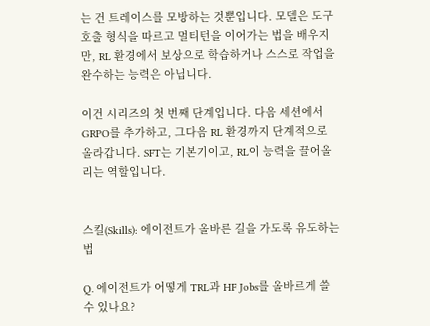는 건 트레이스를 모방하는 것뿐입니다. 모델은 도구 호출 형식을 따르고 멀티턴을 이어가는 법을 배우지만, RL 환경에서 보상으로 학습하거나 스스로 작업을 완수하는 능력은 아닙니다.

이건 시리즈의 첫 번째 단계입니다. 다음 세션에서 GRPO를 추가하고, 그다음 RL 환경까지 단계적으로 올라갑니다. SFT는 기본기이고, RL이 능력을 끌어올리는 역할입니다.


스킬(Skills): 에이전트가 올바른 길을 가도록 유도하는 법

Q. 에이전트가 어떻게 TRL과 HF Jobs를 올바르게 쓸 수 있나요?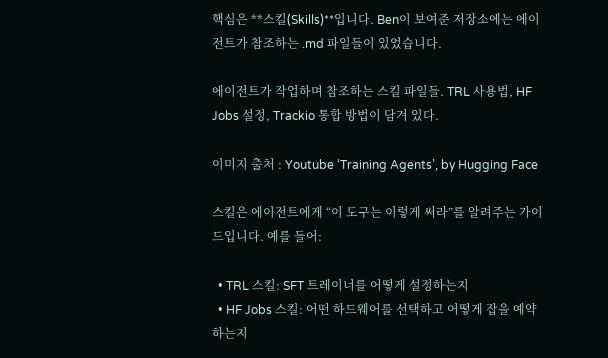핵심은 **스킬(Skills)**입니다. Ben이 보여준 저장소에는 에이전트가 참조하는 .md 파일들이 있었습니다.

에이전트가 작업하며 참조하는 스킬 파일들. TRL 사용법, HF Jobs 설정, Trackio 통합 방법이 담겨 있다.

이미지 출처 : Youtube ‘Training Agents’, by Hugging Face

스킬은 에이전트에게 “이 도구는 이렇게 써라”를 알려주는 가이드입니다. 예를 들어:

  • TRL 스킬: SFT 트레이너를 어떻게 설정하는지
  • HF Jobs 스킬: 어떤 하드웨어를 선택하고 어떻게 잡을 예약하는지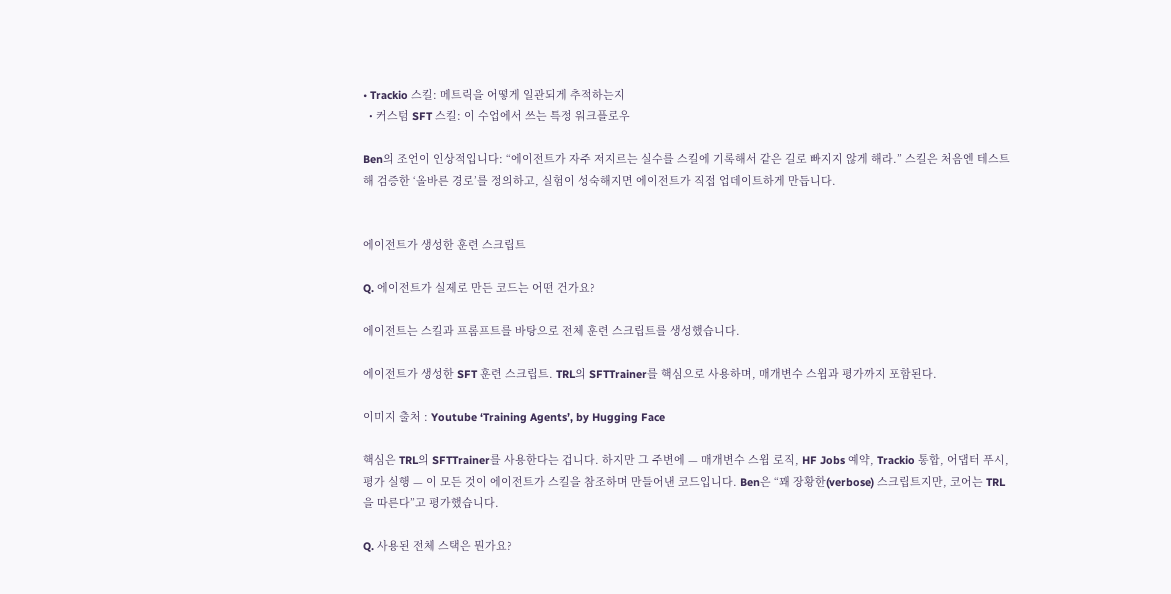• Trackio 스킬: 메트릭을 어떻게 일관되게 추적하는지
  • 커스텀 SFT 스킬: 이 수업에서 쓰는 특정 워크플로우

Ben의 조언이 인상적입니다: “에이전트가 자주 저지르는 실수를 스킬에 기록해서 같은 길로 빠지지 않게 해라.” 스킬은 처음엔 테스트해 검증한 ‘올바른 경로’를 정의하고, 실험이 성숙해지면 에이전트가 직접 업데이트하게 만듭니다.


에이전트가 생성한 훈련 스크립트

Q. 에이전트가 실제로 만든 코드는 어떤 건가요?

에이전트는 스킬과 프롬프트를 바탕으로 전체 훈련 스크립트를 생성했습니다.

에이전트가 생성한 SFT 훈련 스크립트. TRL의 SFTTrainer를 핵심으로 사용하며, 매개변수 스윕과 평가까지 포함된다.

이미지 출처 : Youtube ‘Training Agents’, by Hugging Face

핵심은 TRL의 SFTTrainer를 사용한다는 겁니다. 하지만 그 주변에 — 매개변수 스윕 로직, HF Jobs 예약, Trackio 통합, 어댑터 푸시, 평가 실행 — 이 모든 것이 에이전트가 스킬을 참조하며 만들어낸 코드입니다. Ben은 “꽤 장황한(verbose) 스크립트지만, 코어는 TRL을 따른다”고 평가했습니다.

Q. 사용된 전체 스택은 뭔가요?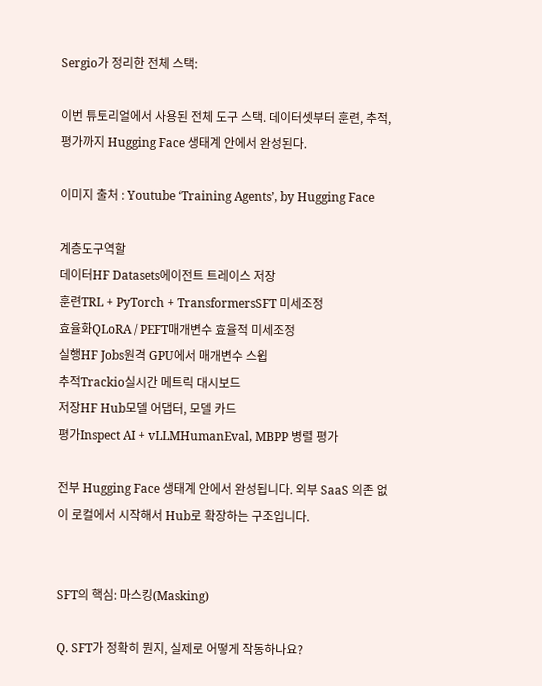Sergio가 정리한 전체 스택:

이번 튜토리얼에서 사용된 전체 도구 스택. 데이터셋부터 훈련, 추적, 평가까지 Hugging Face 생태계 안에서 완성된다.

이미지 출처 : Youtube ‘Training Agents’, by Hugging Face

계층도구역할
데이터HF Datasets에이전트 트레이스 저장
훈련TRL + PyTorch + TransformersSFT 미세조정
효율화QLoRA / PEFT매개변수 효율적 미세조정
실행HF Jobs원격 GPU에서 매개변수 스윕
추적Trackio실시간 메트릭 대시보드
저장HF Hub모델 어댑터, 모델 카드
평가Inspect AI + vLLMHumanEval, MBPP 병렬 평가

전부 Hugging Face 생태계 안에서 완성됩니다. 외부 SaaS 의존 없이 로컬에서 시작해서 Hub로 확장하는 구조입니다.


SFT의 핵심: 마스킹(Masking)

Q. SFT가 정확히 뭔지, 실제로 어떻게 작동하나요?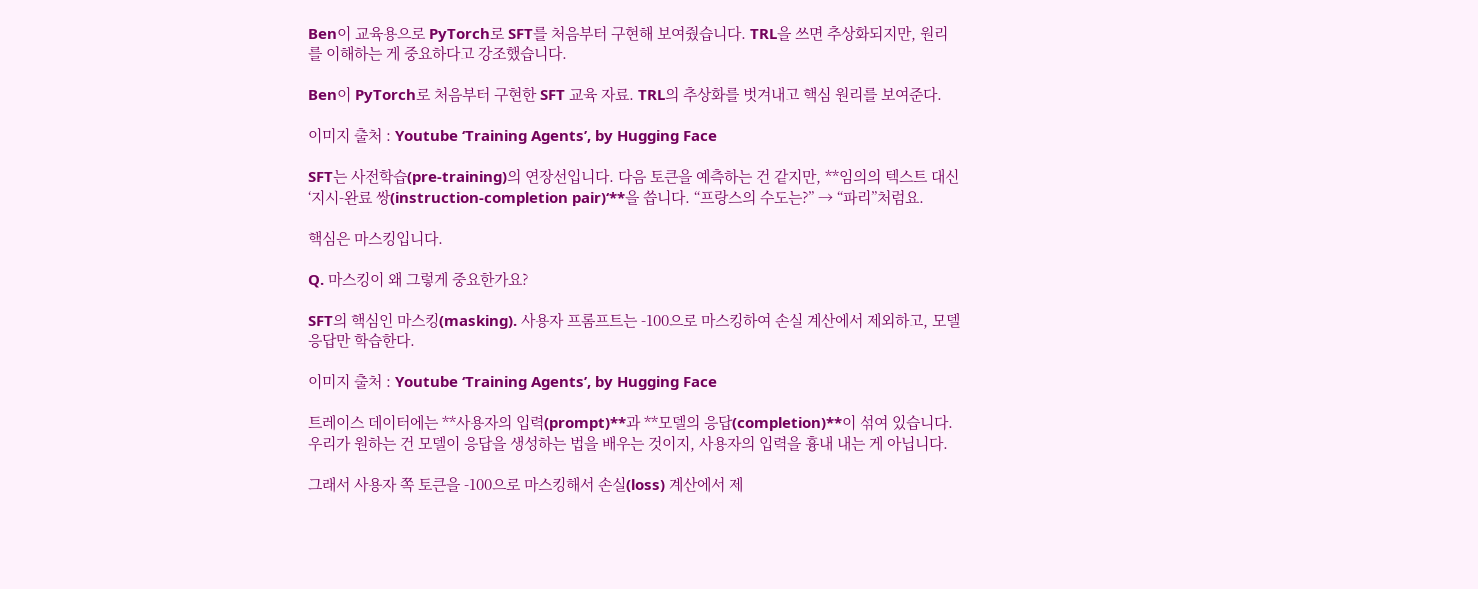Ben이 교육용으로 PyTorch로 SFT를 처음부터 구현해 보여줬습니다. TRL을 쓰면 추상화되지만, 원리를 이해하는 게 중요하다고 강조했습니다.

Ben이 PyTorch로 처음부터 구현한 SFT 교육 자료. TRL의 추상화를 벗겨내고 핵심 원리를 보여준다.

이미지 출처 : Youtube ‘Training Agents’, by Hugging Face

SFT는 사전학습(pre-training)의 연장선입니다. 다음 토큰을 예측하는 건 같지만, **임의의 텍스트 대신 ‘지시-완료 쌍(instruction-completion pair)‘**을 씁니다. “프랑스의 수도는?” → “파리”처럼요.

핵심은 마스킹입니다.

Q. 마스킹이 왜 그렇게 중요한가요?

SFT의 핵심인 마스킹(masking). 사용자 프롬프트는 -100으로 마스킹하여 손실 계산에서 제외하고, 모델 응답만 학습한다.

이미지 출처 : Youtube ‘Training Agents’, by Hugging Face

트레이스 데이터에는 **사용자의 입력(prompt)**과 **모델의 응답(completion)**이 섞여 있습니다. 우리가 원하는 건 모델이 응답을 생성하는 법을 배우는 것이지, 사용자의 입력을 흉내 내는 게 아닙니다.

그래서 사용자 쪽 토큰을 -100으로 마스킹해서 손실(loss) 계산에서 제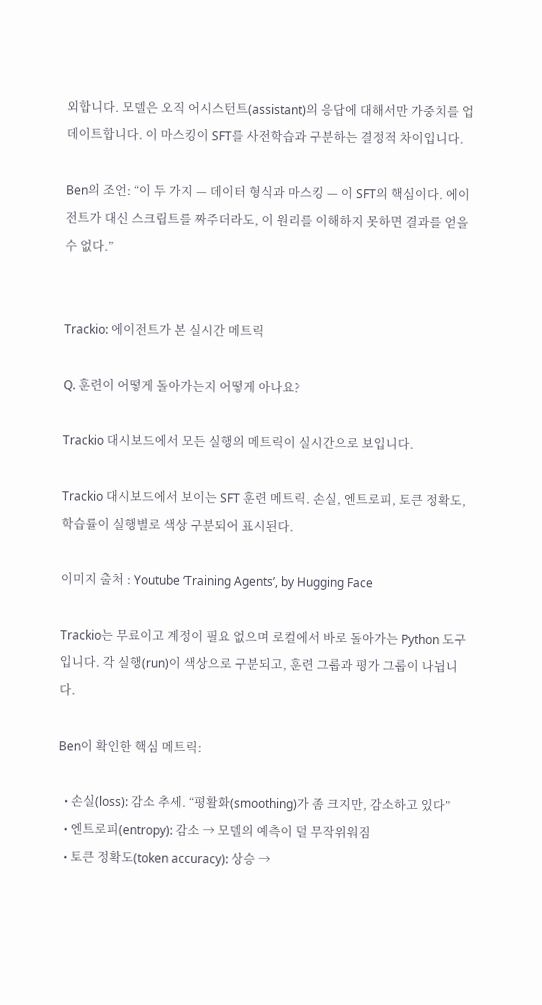외합니다. 모델은 오직 어시스턴트(assistant)의 응답에 대해서만 가중치를 업데이트합니다. 이 마스킹이 SFT를 사전학습과 구분하는 결정적 차이입니다.

Ben의 조언: “이 두 가지 — 데이터 형식과 마스킹 — 이 SFT의 핵심이다. 에이전트가 대신 스크립트를 짜주더라도, 이 원리를 이해하지 못하면 결과를 얻을 수 없다.”


Trackio: 에이전트가 본 실시간 메트릭

Q. 훈련이 어떻게 돌아가는지 어떻게 아나요?

Trackio 대시보드에서 모든 실행의 메트릭이 실시간으로 보입니다.

Trackio 대시보드에서 보이는 SFT 훈련 메트릭. 손실, 엔트로피, 토큰 정확도, 학습률이 실행별로 색상 구분되어 표시된다.

이미지 출처 : Youtube ‘Training Agents’, by Hugging Face

Trackio는 무료이고 계정이 필요 없으며 로컬에서 바로 돌아가는 Python 도구입니다. 각 실행(run)이 색상으로 구분되고, 훈련 그룹과 평가 그룹이 나뉩니다.

Ben이 확인한 핵심 메트릭:

  • 손실(loss): 감소 추세. “평활화(smoothing)가 좀 크지만, 감소하고 있다”
  • 엔트로피(entropy): 감소 → 모델의 예측이 덜 무작위워짐
  • 토큰 정확도(token accuracy): 상승 →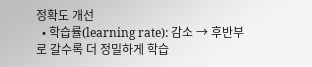정확도 개선
  • 학습률(learning rate): 감소 → 후반부로 갈수록 더 정밀하게 학습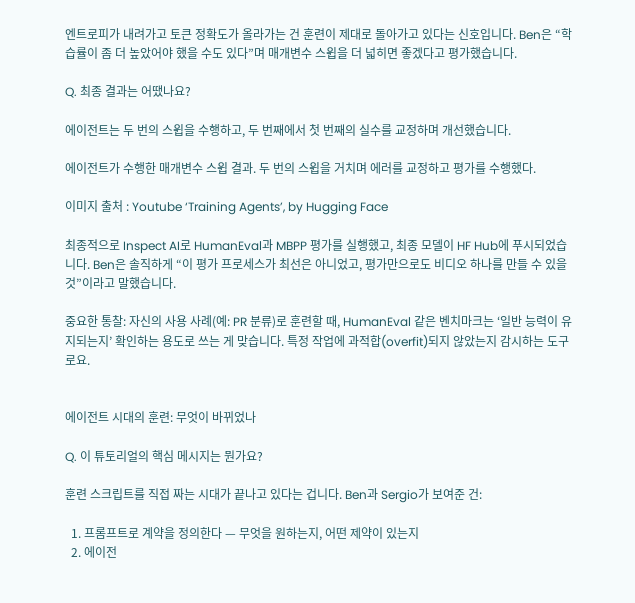엔트로피가 내려가고 토큰 정확도가 올라가는 건 훈련이 제대로 돌아가고 있다는 신호입니다. Ben은 “학습률이 좀 더 높았어야 했을 수도 있다”며 매개변수 스윕을 더 넓히면 좋겠다고 평가했습니다.

Q. 최종 결과는 어땠나요?

에이전트는 두 번의 스윕을 수행하고, 두 번째에서 첫 번째의 실수를 교정하며 개선했습니다.

에이전트가 수행한 매개변수 스윕 결과. 두 번의 스윕을 거치며 에러를 교정하고 평가를 수행했다.

이미지 출처 : Youtube ‘Training Agents’, by Hugging Face

최종적으로 Inspect AI로 HumanEval과 MBPP 평가를 실행했고, 최종 모델이 HF Hub에 푸시되었습니다. Ben은 솔직하게 “이 평가 프로세스가 최선은 아니었고, 평가만으로도 비디오 하나를 만들 수 있을 것”이라고 말했습니다.

중요한 통찰: 자신의 사용 사례(예: PR 분류)로 훈련할 때, HumanEval 같은 벤치마크는 ‘일반 능력이 유지되는지’ 확인하는 용도로 쓰는 게 맞습니다. 특정 작업에 과적합(overfit)되지 않았는지 감시하는 도구로요.


에이전트 시대의 훈련: 무엇이 바뀌었나

Q. 이 튜토리얼의 핵심 메시지는 뭔가요?

훈련 스크립트를 직접 짜는 시대가 끝나고 있다는 겁니다. Ben과 Sergio가 보여준 건:

  1. 프롬프트로 계약을 정의한다 — 무엇을 원하는지, 어떤 제약이 있는지
  2. 에이전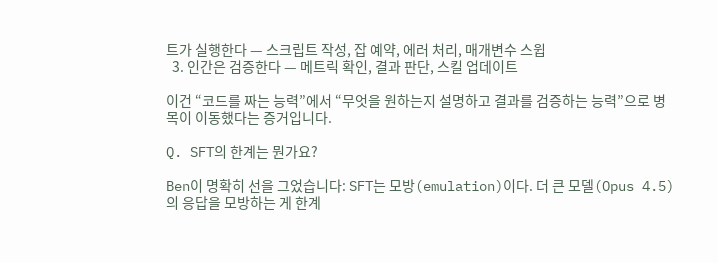트가 실행한다 — 스크립트 작성, 잡 예약, 에러 처리, 매개변수 스윕
  3. 인간은 검증한다 — 메트릭 확인, 결과 판단, 스킬 업데이트

이건 “코드를 짜는 능력”에서 “무엇을 원하는지 설명하고 결과를 검증하는 능력”으로 병목이 이동했다는 증거입니다.

Q. SFT의 한계는 뭔가요?

Ben이 명확히 선을 그었습니다: SFT는 모방(emulation)이다. 더 큰 모델(Opus 4.5)의 응답을 모방하는 게 한계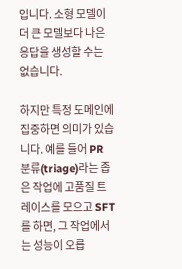입니다. 소형 모델이 더 큰 모델보다 나은 응답을 생성할 수는 없습니다.

하지만 특정 도메인에 집중하면 의미가 있습니다. 예를 들어 PR 분류(triage)라는 좁은 작업에 고품질 트레이스를 모으고 SFT를 하면, 그 작업에서는 성능이 오릅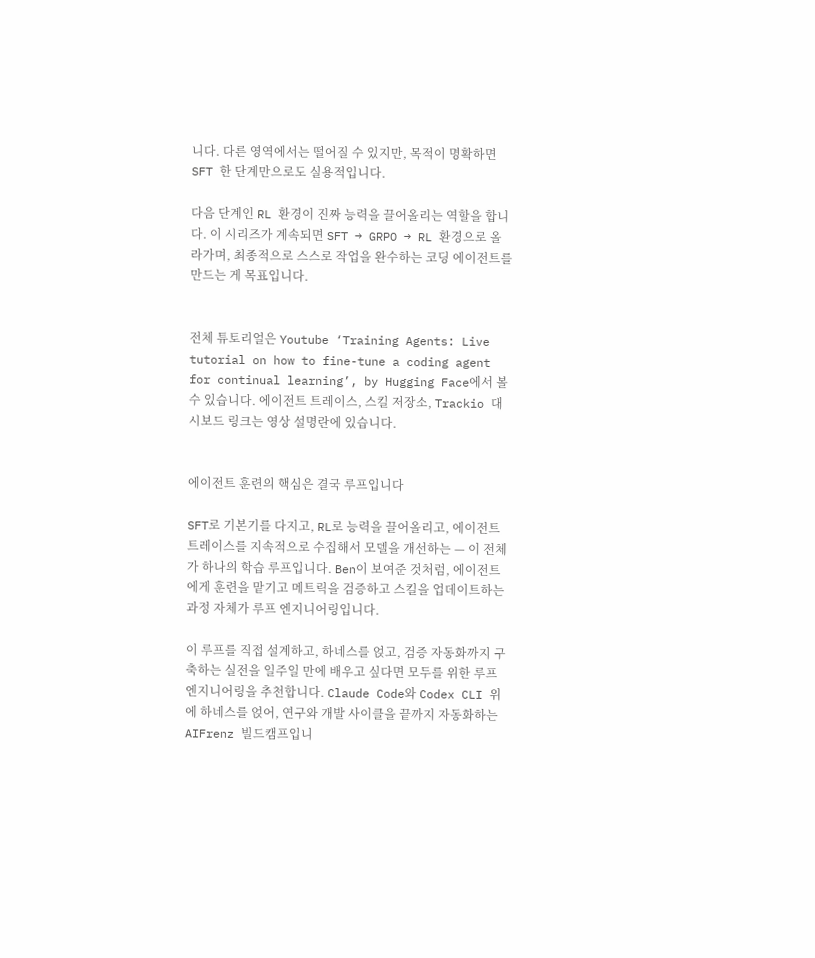니다. 다른 영역에서는 떨어질 수 있지만, 목적이 명확하면 SFT 한 단계만으로도 실용적입니다.

다음 단계인 RL 환경이 진짜 능력을 끌어올리는 역할을 합니다. 이 시리즈가 계속되면 SFT → GRPO → RL 환경으로 올라가며, 최종적으로 스스로 작업을 완수하는 코딩 에이전트를 만드는 게 목표입니다.


전체 튜토리얼은 Youtube ‘Training Agents: Live tutorial on how to fine-tune a coding agent for continual learning’, by Hugging Face에서 볼 수 있습니다. 에이전트 트레이스, 스킬 저장소, Trackio 대시보드 링크는 영상 설명란에 있습니다.


에이전트 훈련의 핵심은 결국 루프입니다

SFT로 기본기를 다지고, RL로 능력을 끌어올리고, 에이전트 트레이스를 지속적으로 수집해서 모델을 개선하는 — 이 전체가 하나의 학습 루프입니다. Ben이 보여준 것처럼, 에이전트에게 훈련을 맡기고 메트릭을 검증하고 스킬을 업데이트하는 과정 자체가 루프 엔지니어링입니다.

이 루프를 직접 설계하고, 하네스를 얹고, 검증 자동화까지 구축하는 실전을 일주일 만에 배우고 싶다면 모두를 위한 루프 엔지니어링을 추천합니다. Claude Code와 Codex CLI 위에 하네스를 얹어, 연구와 개발 사이클을 끝까지 자동화하는 AIFrenz 빌드캠프입니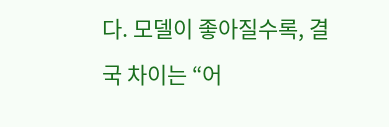다. 모델이 좋아질수록, 결국 차이는 “어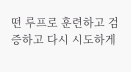떤 루프로 훈련하고 검증하고 다시 시도하게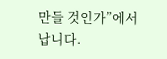만들 것인가”에서 납니다.